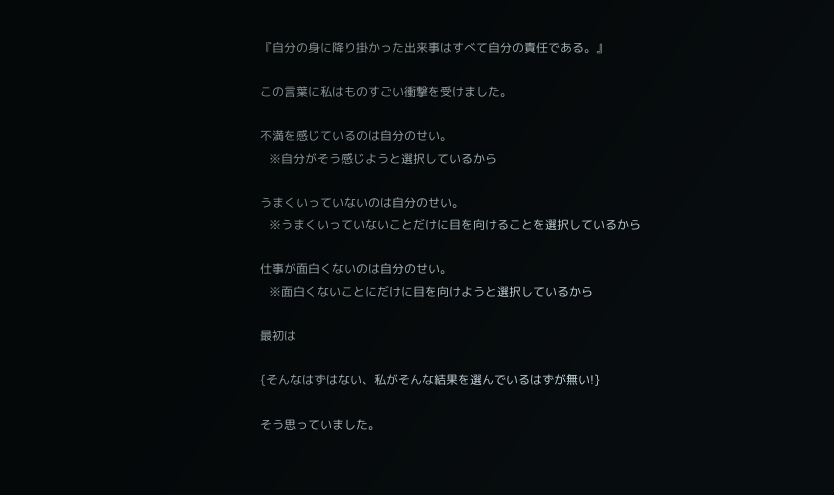『自分の身に降り掛かった出来事はすべて自分の責任である。』

この言葉に私はものすごい衝撃を受けました。

不満を感じているのは自分のせい。
   ※自分がそう感じようと選択しているから

うまくいっていないのは自分のせい。
   ※うまくいっていないことだけに目を向けることを選択しているから

仕事が面白くないのは自分のせい。
   ※面白くないことにだけに目を向けようと選択しているから

最初は

{そんなはずはない、私がそんな結果を選んでいるはずが無い!}

そう思っていました。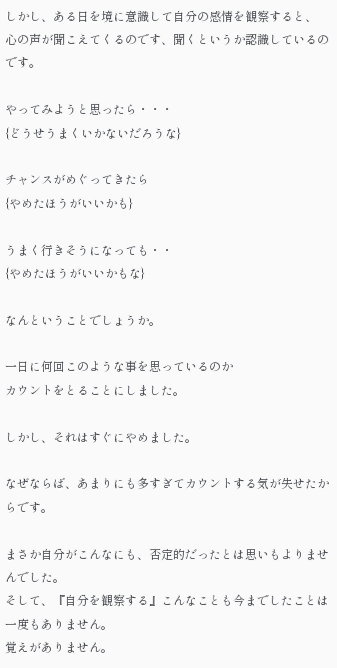しかし、ある日を境に意識して自分の感情を観察すると、
心の声が聞こえてくるのです、聞くというか認識しているのです。

やってみようと思ったら・・・
{どうせうまくいかないだろうな}

チャンスがめぐってきたら
{やめたほうがいいかも}

うまく行きそうになっても・・
{やめたほうがいいかもな}

なんということでしょうか。

一日に何回このような事を思っているのか
カウントをとることにしました。

しかし、それはすぐにやめました。

なぜならば、あまりにも多すぎてカウントする気が失せたからです。

まさか自分がこんなにも、否定的だったとは思いもよりませんでした。
そして、『自分を観察する』こんなことも今までしたことは一度もありません。
覚えがありません。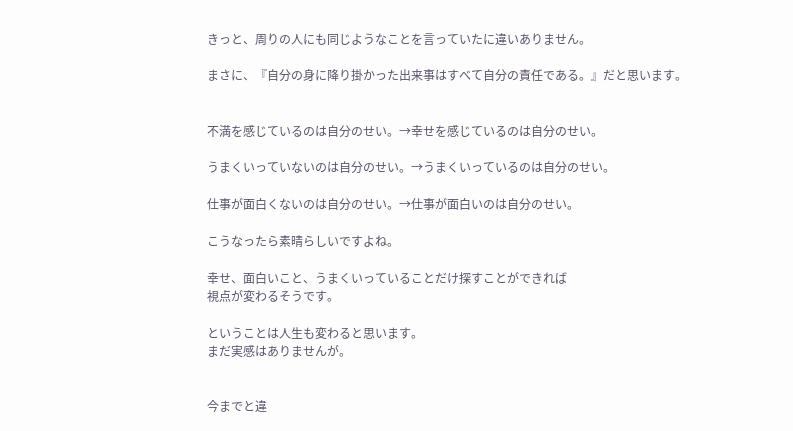きっと、周りの人にも同じようなことを言っていたに違いありません。

まさに、『自分の身に降り掛かった出来事はすべて自分の責任である。』だと思います。


不満を感じているのは自分のせい。→幸せを感じているのは自分のせい。

うまくいっていないのは自分のせい。→うまくいっているのは自分のせい。

仕事が面白くないのは自分のせい。→仕事が面白いのは自分のせい。

こうなったら素晴らしいですよね。

幸せ、面白いこと、うまくいっていることだけ探すことができれば
視点が変わるそうです。

ということは人生も変わると思います。
まだ実感はありませんが。


今までと違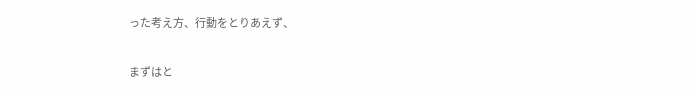った考え方、行動をとりあえず、

まずはと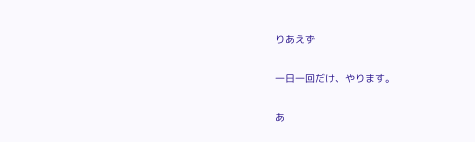りあえず


一日一回だけ、やります。


あ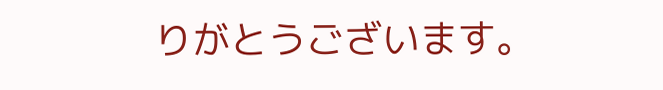りがとうございます。